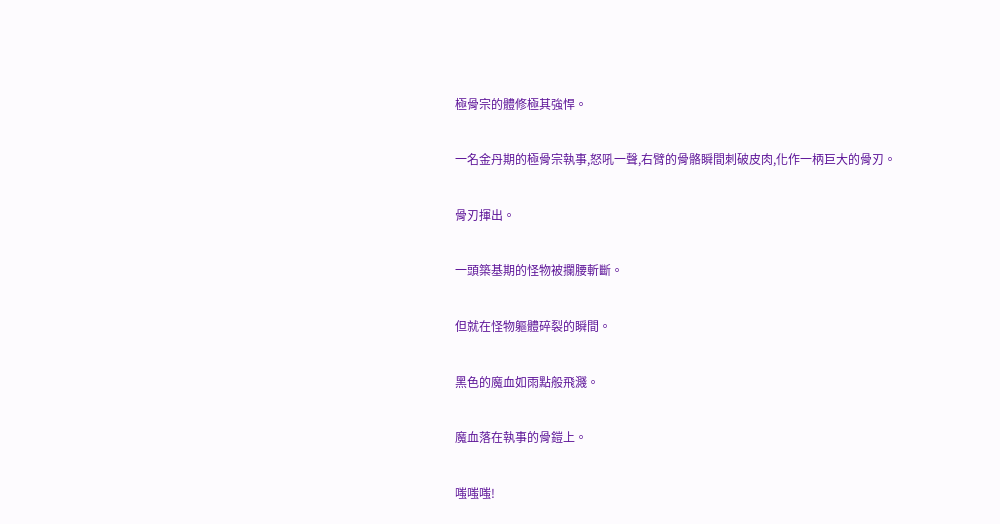極骨宗的體修極其強悍。

一名金丹期的極骨宗執事,怒吼一聲,右臂的骨骼瞬間刺破皮肉,化作一柄巨大的骨刃。

骨刃揮出。

一頭築基期的怪物被攔腰斬斷。

但就在怪物軀體碎裂的瞬間。

黑色的魔血如雨點般飛濺。

魔血落在執事的骨鎧上。

嗤嗤嗤!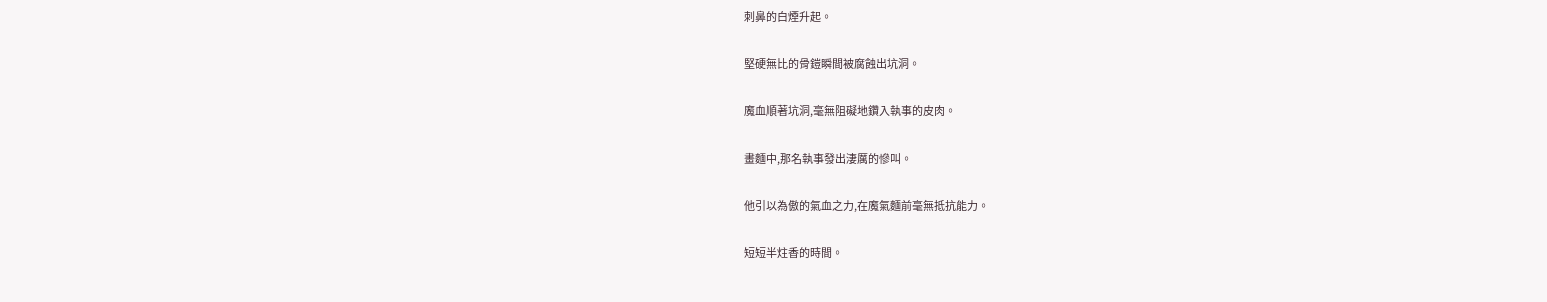刺鼻的白煙升起。

堅硬無比的骨鎧瞬間被腐蝕出坑洞。

魔血順著坑洞,毫無阻礙地鑽入執事的皮肉。

畫麵中,那名執事發出淒厲的慘叫。

他引以為傲的氣血之力,在魔氣麵前毫無抵抗能力。

短短半炷香的時間。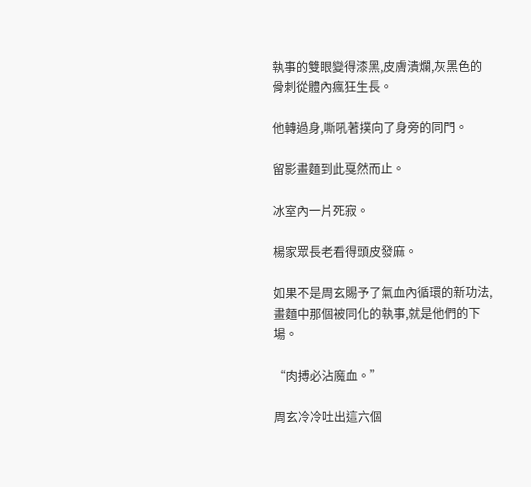執事的雙眼變得漆黑,皮膚潰爛,灰黑色的骨刺從體內瘋狂生長。

他轉過身,嘶吼著撲向了身旁的同門。

留影畫麵到此戛然而止。

冰室內一片死寂。

楊家眾長老看得頭皮發麻。

如果不是周玄賜予了氣血內循環的新功法,畫麵中那個被同化的執事,就是他們的下場。

“肉搏必沾魔血。”

周玄冷冷吐出這六個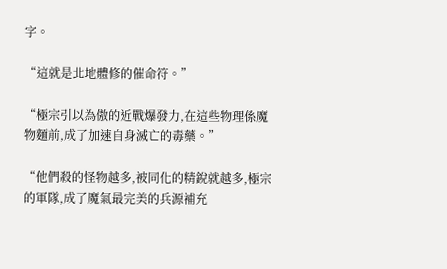字。

“這就是北地體修的催命符。”

“極宗引以為傲的近戰爆發力,在這些物理係魔物麵前,成了加速自身滅亡的毒藥。”

“他們殺的怪物越多,被同化的精銳就越多,極宗的軍隊,成了魔氣最完美的兵源補充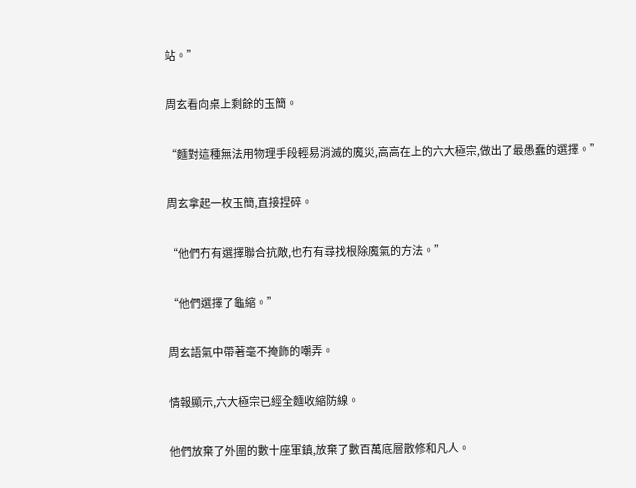站。”

周玄看向桌上剩餘的玉簡。

“麵對這種無法用物理手段輕易消滅的魔災,高高在上的六大極宗,做出了最愚蠢的選擇。”

周玄拿起一枚玉簡,直接捏碎。

“他們冇有選擇聯合抗敵,也冇有尋找根除魔氣的方法。”

“他們選擇了龜縮。”

周玄語氣中帶著毫不掩飾的嘲弄。

情報顯示,六大極宗已經全麵收縮防線。

他們放棄了外圍的數十座軍鎮,放棄了數百萬底層散修和凡人。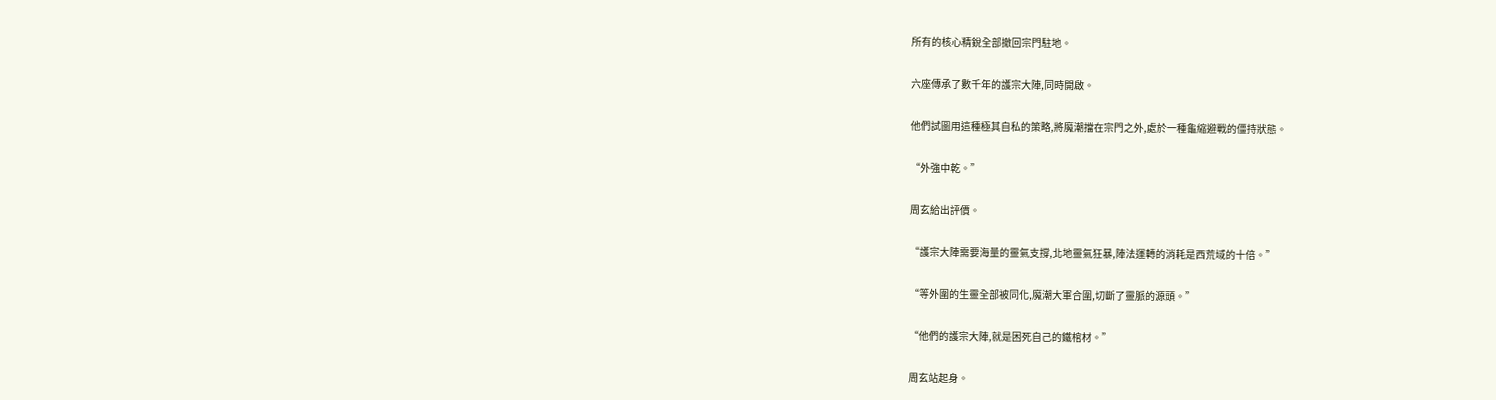所有的核心精銳全部撤回宗門駐地。

六座傳承了數千年的護宗大陣,同時開啟。

他們試圖用這種極其自私的策略,將魔潮擋在宗門之外,處於一種龜縮避戰的僵持狀態。

“外強中乾。”

周玄給出評價。

“護宗大陣需要海量的靈氣支撐,北地靈氣狂暴,陣法運轉的消耗是西荒域的十倍。”

“等外圍的生靈全部被同化,魔潮大軍合圍,切斷了靈脈的源頭。”

“他們的護宗大陣,就是困死自己的鐵棺材。”

周玄站起身。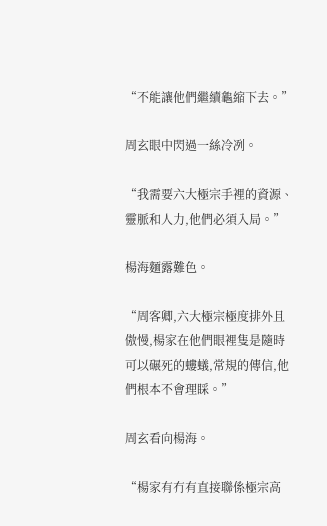“不能讓他們繼續龜縮下去。”

周玄眼中閃過一絲冷冽。

“我需要六大極宗手裡的資源、靈脈和人力,他們必須入局。”

楊海麵露難色。

“周客卿,六大極宗極度排外且傲慢,楊家在他們眼裡隻是隨時可以碾死的螻蟻,常規的傳信,他們根本不會理睬。”

周玄看向楊海。

“楊家有冇有直接聯係極宗高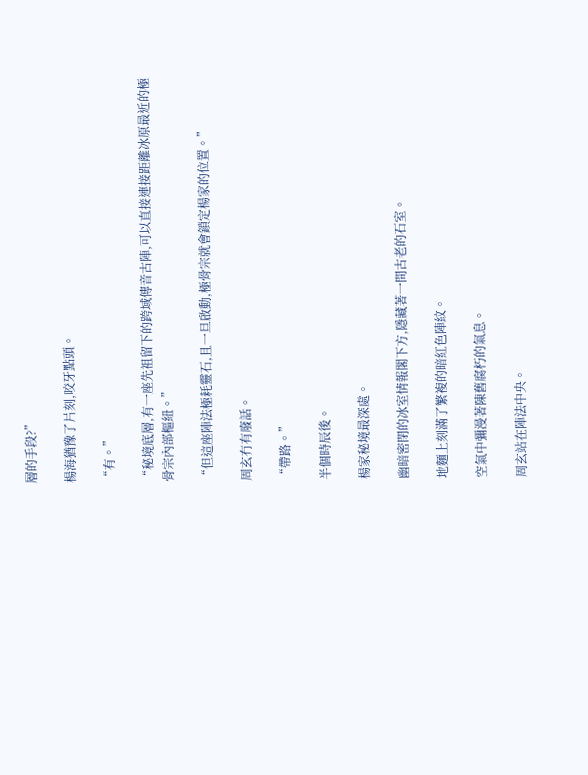層的手段?”

楊海猶豫了片刻,咬牙點頭。

“有。”

“秘境底層,有一座先祖留下的跨域傳音古陣,可以直接連接距離冰原最近的極骨宗內部樞紐。”

“但這座陣法極耗靈石,且一旦啟動,極骨宗就會鎖定楊家的位置。”

周玄冇有廢話。

“帶路。”

半個時辰後。

楊家秘境最深處。

幽暗密閉的冰室情報閣下方,隱藏著一間古老的石室。

地麵上刻滿了繁複的暗紅色陣紋。

空氣中彌漫著陳舊腐朽的氣息。

周玄站在陣法中央。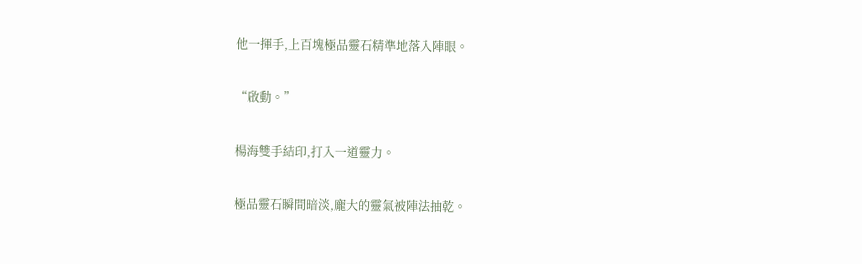他一揮手,上百塊極品靈石精準地落入陣眼。

“啟動。”

楊海雙手結印,打入一道靈力。

極品靈石瞬間暗淡,龐大的靈氣被陣法抽乾。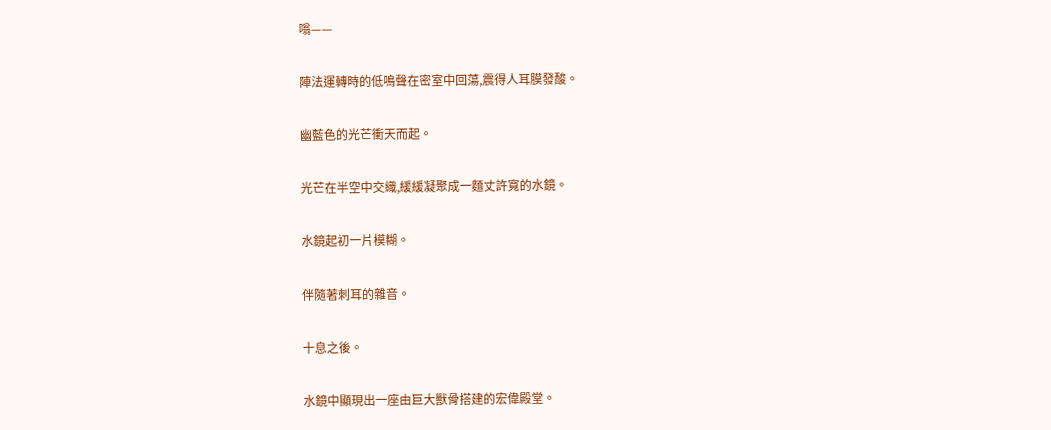嗡——

陣法運轉時的低鳴聲在密室中回蕩,震得人耳膜發酸。

幽藍色的光芒衝天而起。

光芒在半空中交織,緩緩凝聚成一麵丈許寬的水鏡。

水鏡起初一片模糊。

伴隨著刺耳的雜音。

十息之後。

水鏡中顯現出一座由巨大獸骨搭建的宏偉殿堂。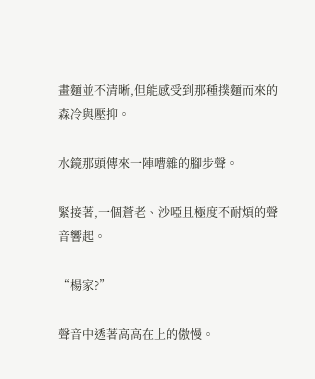畫麵並不清晰,但能感受到那種撲麵而來的森冷與壓抑。

水鏡那頭傳來一陣嘈雜的腳步聲。

緊接著,一個蒼老、沙啞且極度不耐煩的聲音響起。

“楊家?”

聲音中透著高高在上的傲慢。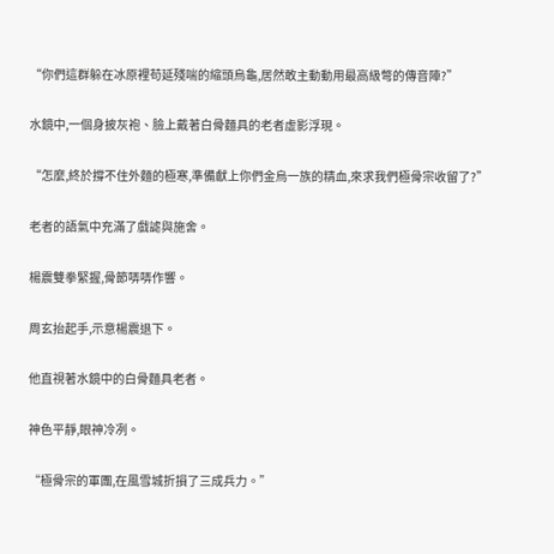“你們這群躲在冰原裡苟延殘喘的縮頭烏龜,居然敢主動動用最高級彆的傳音陣?”

水鏡中,一個身披灰袍、臉上戴著白骨麵具的老者虛影浮現。

“怎麼,終於撐不住外麵的極寒,準備獻上你們金烏一族的精血,來求我們極骨宗收留了?”

老者的語氣中充滿了戲謔與施舍。

楊震雙拳緊握,骨節哢哢作響。

周玄抬起手,示意楊震退下。

他直視著水鏡中的白骨麵具老者。

神色平靜,眼神冷冽。

“極骨宗的軍團,在風雪城折損了三成兵力。”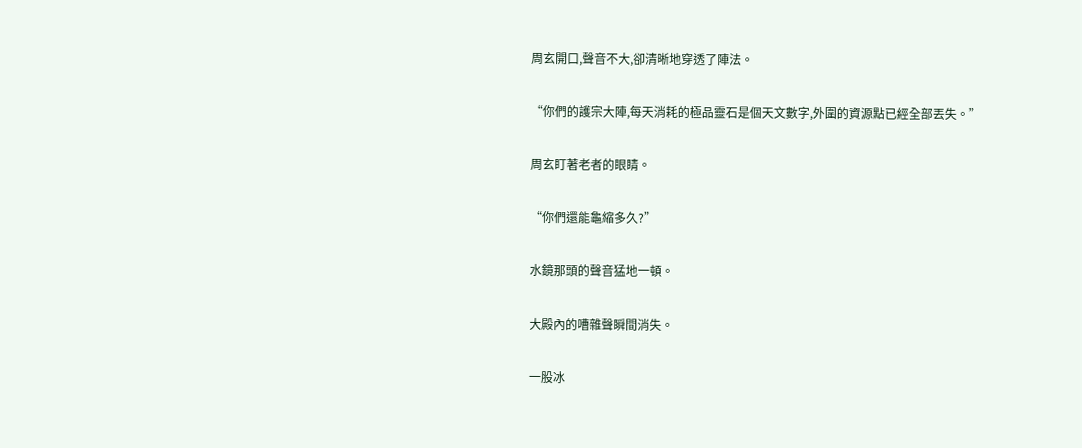周玄開口,聲音不大,卻清晰地穿透了陣法。

“你們的護宗大陣,每天消耗的極品靈石是個天文數字,外圍的資源點已經全部丟失。”

周玄盯著老者的眼睛。

“你們還能龜縮多久?”

水鏡那頭的聲音猛地一頓。

大殿內的嘈雜聲瞬間消失。

一股冰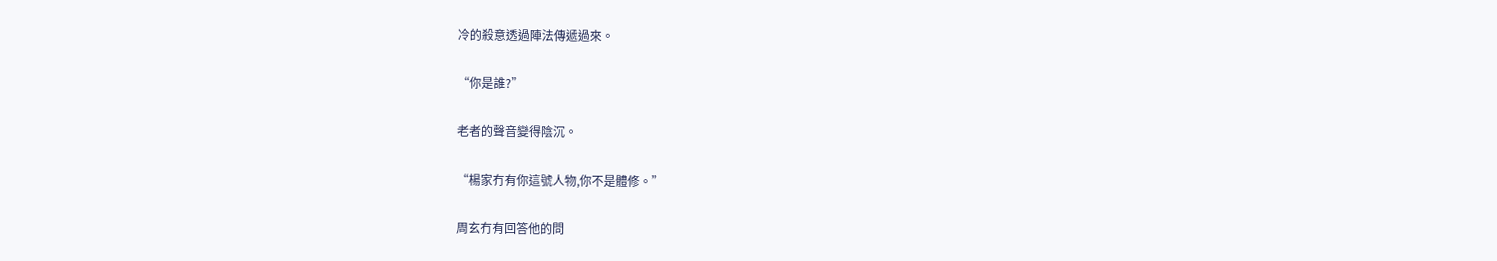冷的殺意透過陣法傳遞過來。

“你是誰?”

老者的聲音變得陰沉。

“楊家冇有你這號人物,你不是體修。”

周玄冇有回答他的問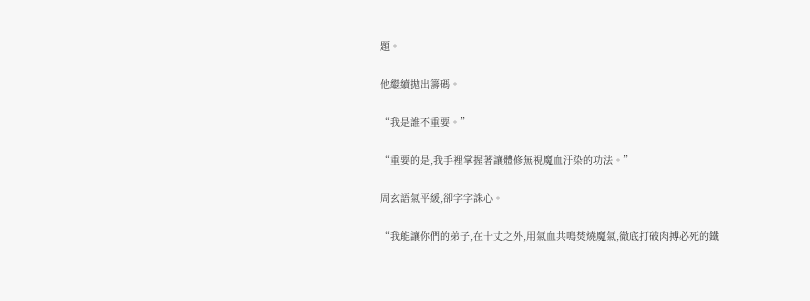題。

他繼續拋出籌碼。

“我是誰不重要。”

“重要的是,我手裡掌握著讓體修無視魔血汙染的功法。”

周玄語氣平緩,卻字字誅心。

“我能讓你們的弟子,在十丈之外,用氣血共鳴焚燒魔氣,徹底打破肉搏必死的鐵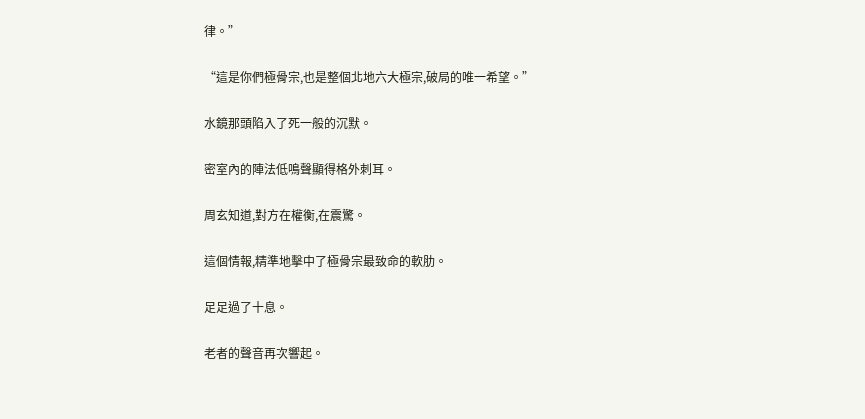律。”

“這是你們極骨宗,也是整個北地六大極宗,破局的唯一希望。”

水鏡那頭陷入了死一般的沉默。

密室內的陣法低鳴聲顯得格外刺耳。

周玄知道,對方在權衡,在震驚。

這個情報,精準地擊中了極骨宗最致命的軟肋。

足足過了十息。

老者的聲音再次響起。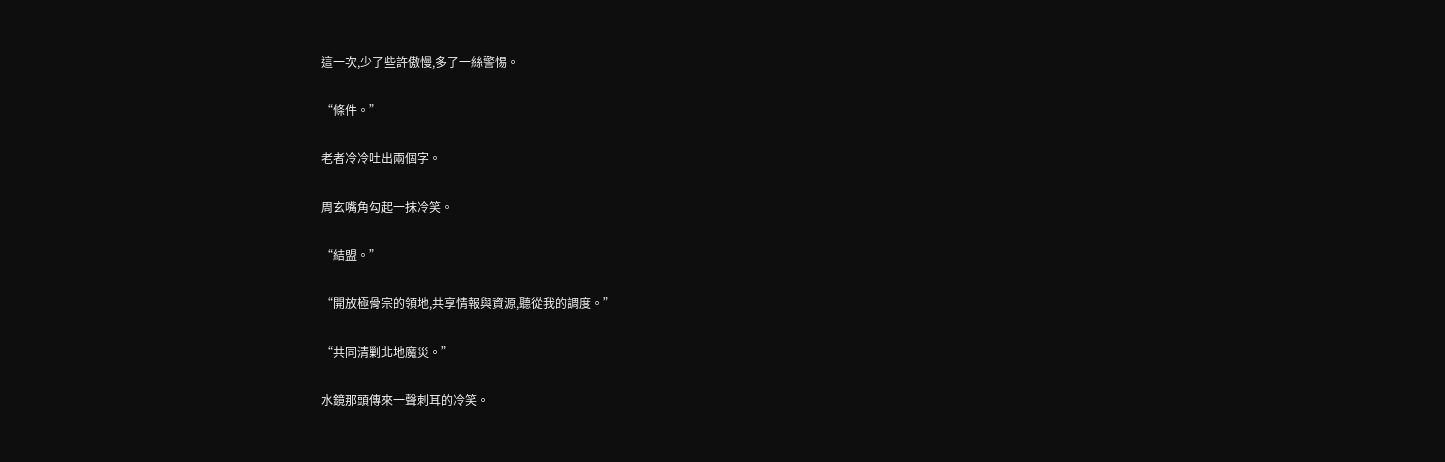這一次,少了些許傲慢,多了一絲警惕。

“條件。”

老者冷冷吐出兩個字。

周玄嘴角勾起一抹冷笑。

“結盟。”

“開放極骨宗的領地,共享情報與資源,聽從我的調度。”

“共同清剿北地魔災。”

水鏡那頭傳來一聲刺耳的冷笑。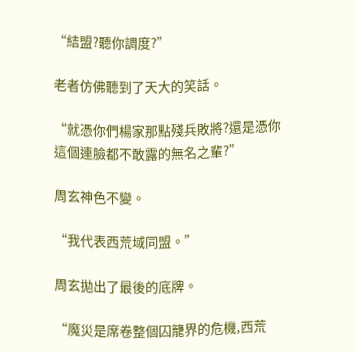“結盟?聽你調度?”

老者仿佛聽到了天大的笑話。

“就憑你們楊家那點殘兵敗將?還是憑你這個連臉都不敢露的無名之輩?”

周玄神色不變。

“我代表西荒域同盟。”

周玄拋出了最後的底牌。

“魔災是席卷整個囚籠界的危機,西荒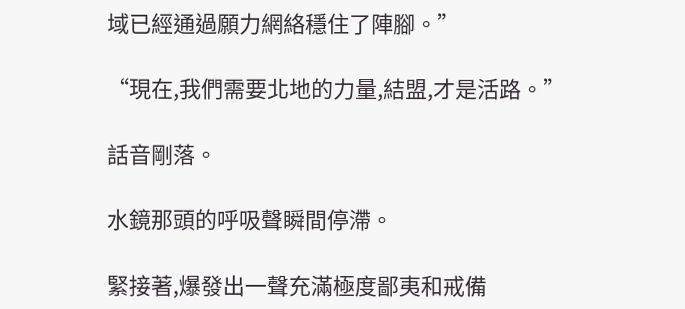域已經通過願力網絡穩住了陣腳。”

“現在,我們需要北地的力量,結盟,才是活路。”

話音剛落。

水鏡那頭的呼吸聲瞬間停滯。

緊接著,爆發出一聲充滿極度鄙夷和戒備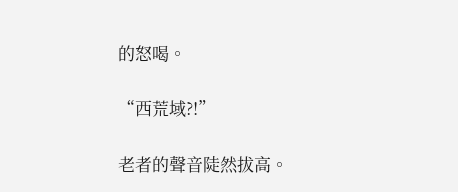的怒喝。

“西荒域?!”

老者的聲音陡然拔高。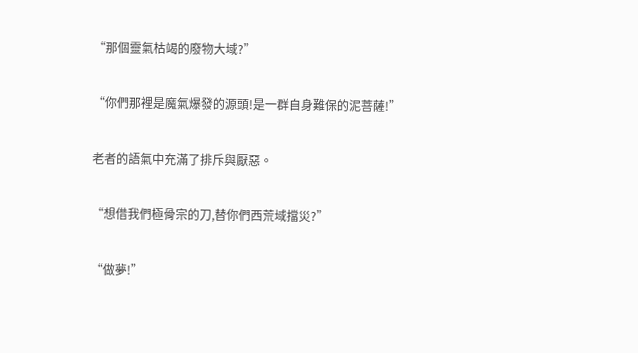“那個靈氣枯竭的廢物大域?”

“你們那裡是魔氣爆發的源頭!是一群自身難保的泥菩薩!”

老者的語氣中充滿了排斥與厭惡。

“想借我們極骨宗的刀,替你們西荒域擋災?”

“做夢!”